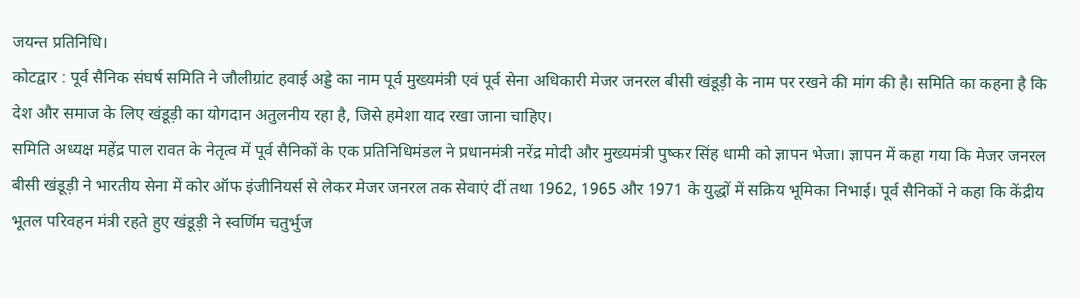जयन्त प्रतिनिधि।
कोटद्वार : पूर्व सैनिक संघर्ष समिति ने जौलीग्रांट हवाई अड्डे का नाम पूर्व मुख्यमंत्री एवं पूर्व सेना अधिकारी मेजर जनरल बीसी खंडूड़ी के नाम पर रखने की मांग की है। समिति का कहना है कि देश और समाज के लिए खंडूड़ी का योगदान अतुलनीय रहा है, जिसे हमेशा याद रखा जाना चाहिए।
समिति अध्यक्ष महेंद्र पाल रावत के नेतृत्व में पूर्व सैनिकों के एक प्रतिनिधिमंडल ने प्रधानमंत्री नरेंद्र मोदी और मुख्यमंत्री पुष्कर सिंह धामी को ज्ञापन भेजा। ज्ञापन में कहा गया कि मेजर जनरल बीसी खंडूड़ी ने भारतीय सेना में कोर ऑफ इंजीनियर्स से लेकर मेजर जनरल तक सेवाएं दीं तथा 1962, 1965 और 1971 के युद्धों में सक्रिय भूमिका निभाई। पूर्व सैनिकों ने कहा कि केंद्रीय भूतल परिवहन मंत्री रहते हुए खंडूड़ी ने स्वर्णिम चतुर्भुज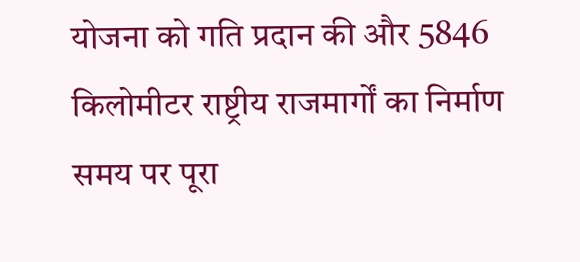योजना को गति प्रदान की और 5846 किलोमीटर राष्ट्रीय राजमार्गों का निर्माण समय पर पूरा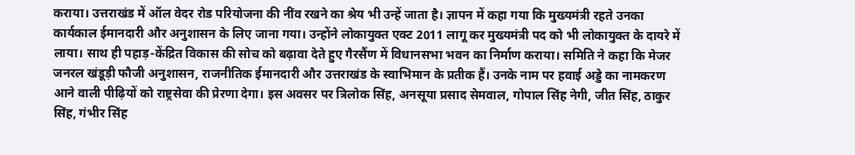कराया। उत्तराखंड में ऑल वेदर रोड परियोजना की नींव रखने का श्रेय भी उन्हें जाता है। ज्ञापन में कहा गया कि मुख्यमंत्री रहते उनका कार्यकाल ईमानदारी और अनुशासन के लिए जाना गया। उन्होंने लोकायुक्त एक्ट 2011 लागू कर मुख्यमंत्री पद को भी लोकायुक्त के दायरे में लाया। साथ ही पहाड़-केंद्रित विकास की सोच को बढ़ावा देते हुए गैरसैंण में विधानसभा भवन का निर्माण कराया। समिति ने कहा कि मेजर जनरल खंडूड़ी फौजी अनुशासन, राजनीतिक ईमानदारी और उत्तराखंड के स्वाभिमान के प्रतीक हैं। उनके नाम पर हवाई अड्डे का नामकरण आने वाली पीढ़ियों को राष्ट्रसेवा की प्रेरणा देगा। इस अवसर पर त्रिलोक सिंह, अनसूया प्रसाद सेमवाल, गोपाल सिंह नेगी, जीत सिंह, ठाकुर सिंह, गंभीर सिंह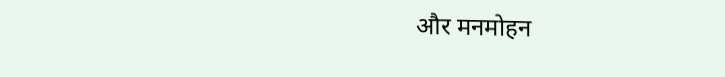और मनमोहन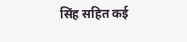सिंह सहित कई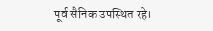पूर्व सैनिक उपस्थित रहे।